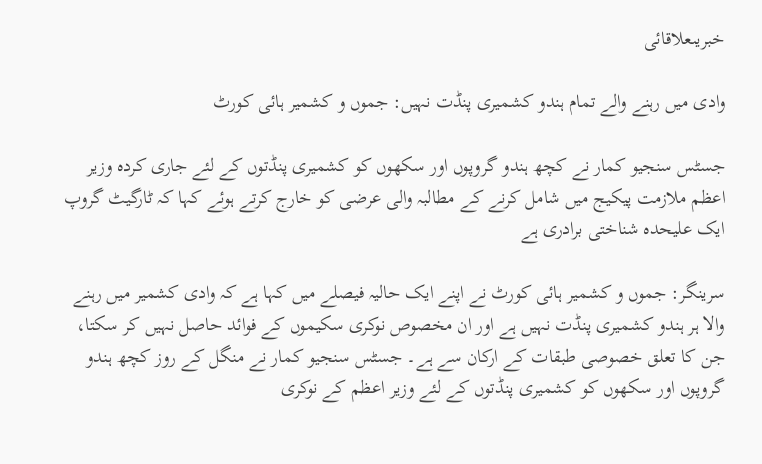خبریںعلاقائی

وادی میں رہنے والے تمام ہندو کشمیری پنڈت نہیں: جموں و کشمیر ہائی کورٹ

جسٹس سنجیو کمار نے کچھ ہندو گروپوں اور سکھوں کو کشمیری پنڈتوں کے لئے جاری کردہ وزیر اعظم ملازمت پیکیج میں شامل کرنے کے مطالبہ والی عرضی کو خارج کرتے ہوئے کہا کہ ٹارگیٹ گروپ ایک علیحدہ شناختی برادری ہے

سرینگر: جموں و کشمیر ہائی کورٹ نے اپنے ایک حالیہ فیصلے میں کہا ہے کہ وادی کشمیر میں رہنے والا ہر ہندو کشمیری پنڈت نہیں ہے اور ان مخصوص نوکری سکیموں کے فوائد حاصل نہیں کر سکتا، جن کا تعلق خصوصی طبقات کے ارکان سے ہے۔ جسٹس سنجیو کمار نے منگل کے روز کچھ ہندو گروپوں اور سکھوں کو کشمیری پنڈتوں کے لئے وزیر اعظم کے نوکری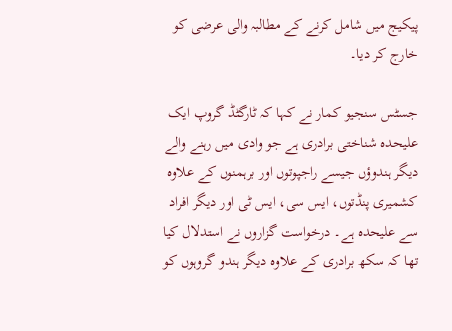پیکیج میں شامل کرنے کے مطالبہ والی عرضی کو خارج کر دیا۔

جسٹس سنجیو کمار نے کہا کہ ٹارگٹڈ گروپ ایک علیحدہ شناختی برادری ہے جو وادی میں رہنے والے دیگر ہندوؤں جیسے راجپوتوں اور برہمنوں کے علاوہ کشمیری پنڈتوں، ایس سی، ایس ٹی اور دیگر افراد سے علیحدہ ہے۔ درخواست گزاروں نے استدلال کیا تھا کہ سکھ برادری کے علاوہ دیگر ہندو گروہوں کو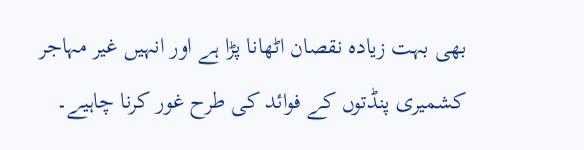بھی بہت زیادہ نقصان اٹھانا پڑا ہے اور انہیں غیر مہاجر کشمیری پنڈتوں کے فوائد کی طرح غور کرنا چاہیے۔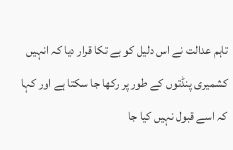تاہم عدالت نے اس دلیل کو بے تکا قرار دیا کہ انہیں کشمیری پنڈتوں کے طور پر رکھا جا سکتا ہے اور کہا کہ اسے قبول نہیں کیا جا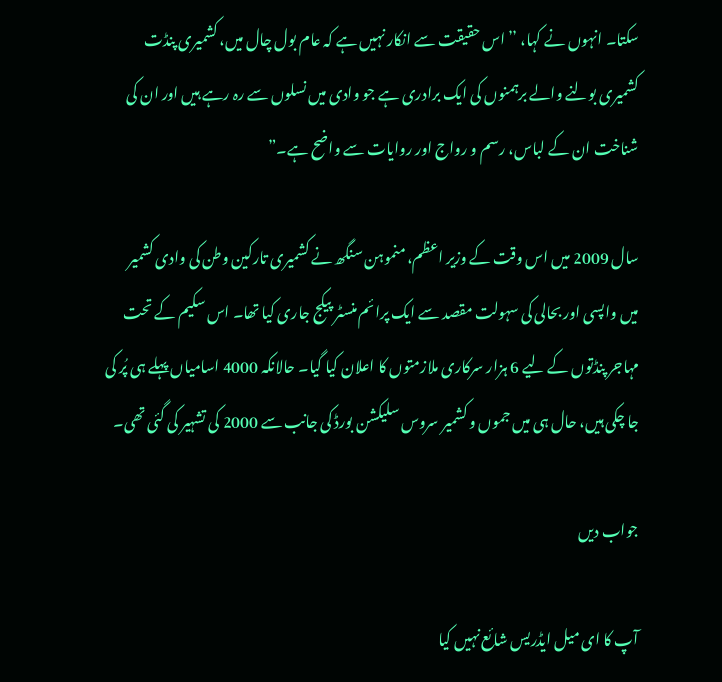سکتا۔ انہوں نے کہا، ’’اس حقیقت سے انکار نہیں ہے کہ عام بول چال میں، کشمیری پنڈت کشمیری بولنے والے برہمنوں کی ایک برادری ہے جو وادی میں نسلوں سے رہ رہے ہیں اور ان کی شناخت ان کے لباس، رسم و رواج اور روایات سے واضح ہے۔”

سال 2009 میں اس وقت کے وزیر اعظم، منموہن سنگھ نے کشمیری تارکین وطن کی وادی کشمیر میں واپسی اور بحالی کی سہولت مقصد سے ایک پرائم منسٹر پیکج جاری کیا تھا۔ اس سکیم کے تحت مہاجر پنڈتوں کے لیے 6 ہزار سرکاری ملازمتوں کا اعلان کیا گیا۔ حالانکہ 4000 اسامیاں پہلے ہی پُر کی جا چکی ہیں، حال ہی میں جموں و کشمیر سروس سلیکشن بورڈ کی جانب سے 2000 کی تشہیر کی گئی تھی۔

جواب دیں

آپ کا ای میل ایڈریس شائع نہیں کیا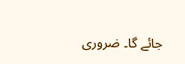جائے گا۔ ضروری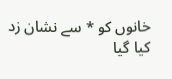خانوں کو * سے نشان زد کیا گیا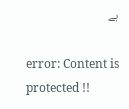ہے

error: Content is protected !!